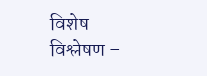विशेष विश्लेषण –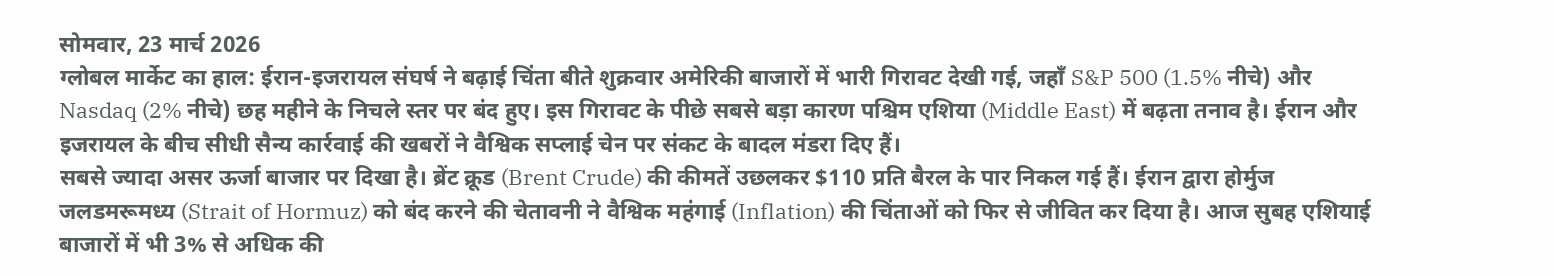सोमवार, 23 मार्च 2026
ग्लोबल मार्केट का हाल: ईरान-इजरायल संघर्ष ने बढ़ाई चिंता बीते शुक्रवार अमेरिकी बाजारों में भारी गिरावट देखी गई, जहाँ S&P 500 (1.5% नीचे) और Nasdaq (2% नीचे) छह महीने के निचले स्तर पर बंद हुए। इस गिरावट के पीछे सबसे बड़ा कारण पश्चिम एशिया (Middle East) में बढ़ता तनाव है। ईरान और इजरायल के बीच सीधी सैन्य कार्रवाई की खबरों ने वैश्विक सप्लाई चेन पर संकट के बादल मंडरा दिए हैं।
सबसे ज्यादा असर ऊर्जा बाजार पर दिखा है। ब्रेंट क्रूड (Brent Crude) की कीमतें उछलकर $110 प्रति बैरल के पार निकल गई हैं। ईरान द्वारा होर्मुज जलडमरूमध्य (Strait of Hormuz) को बंद करने की चेतावनी ने वैश्विक महंगाई (Inflation) की चिंताओं को फिर से जीवित कर दिया है। आज सुबह एशियाई बाजारों में भी 3% से अधिक की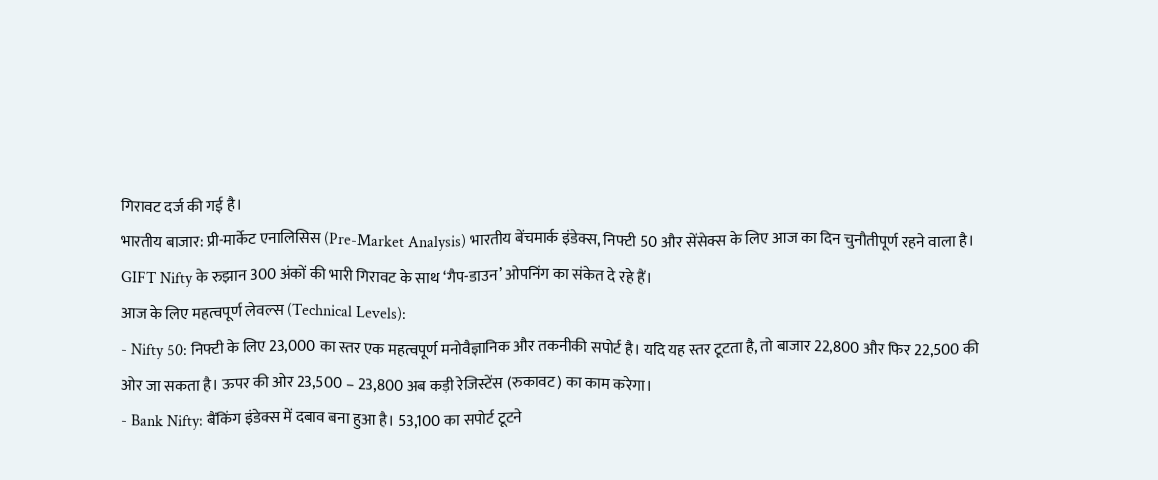गिरावट दर्ज की गई है।
भारतीय बाजार: प्री-मार्केट एनालिसिस (Pre-Market Analysis) भारतीय बेंचमार्क इंडेक्स, निफ्टी 50 और सेंसेक्स के लिए आज का दिन चुनौतीपूर्ण रहने वाला है। GIFT Nifty के रुझान 300 अंकों की भारी गिरावट के साथ ‘गैप-डाउन’ ओपनिंग का संकेत दे रहे हैं।
आज के लिए महत्वपूर्ण लेवल्स (Technical Levels):
- Nifty 50: निफ्टी के लिए 23,000 का स्तर एक महत्वपूर्ण मनोवैज्ञानिक और तकनीकी सपोर्ट है। यदि यह स्तर टूटता है, तो बाजार 22,800 और फिर 22,500 की ओर जा सकता है। ऊपर की ओर 23,500 – 23,800 अब कड़ी रेजिस्टेंस (रुकावट) का काम करेगा।
- Bank Nifty: बैंकिंग इंडेक्स में दबाव बना हुआ है। 53,100 का सपोर्ट टूटने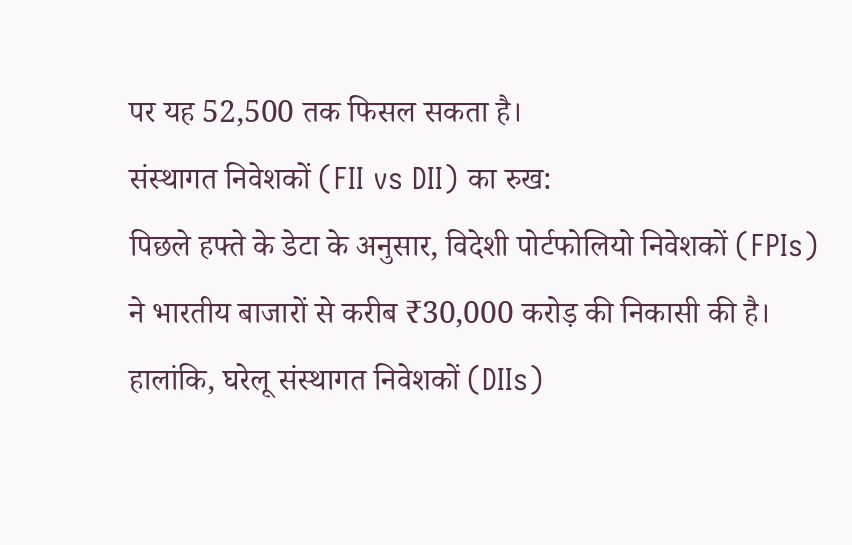पर यह 52,500 तक फिसल सकता है।
संस्थागत निवेशकों (FII vs DII) का रुख:
पिछले हफ्ते के डेटा के अनुसार, विदेशी पोर्टफोलियो निवेशकों (FPIs) ने भारतीय बाजारों से करीब ₹30,000 करोड़ की निकासी की है। हालांकि, घरेलू संस्थागत निवेशकों (DIIs)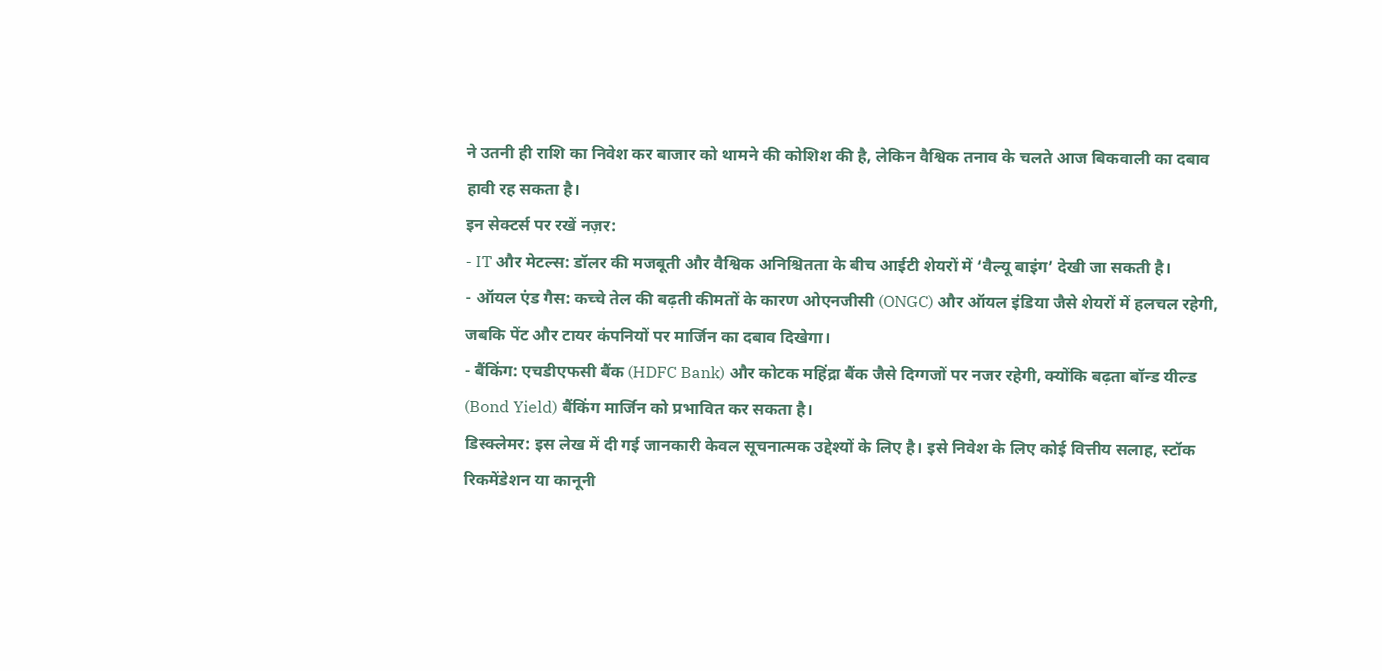ने उतनी ही राशि का निवेश कर बाजार को थामने की कोशिश की है, लेकिन वैश्विक तनाव के चलते आज बिकवाली का दबाव हावी रह सकता है।
इन सेक्टर्स पर रखें नज़र:
- IT और मेटल्स: डॉलर की मजबूती और वैश्विक अनिश्चितता के बीच आईटी शेयरों में ‘वैल्यू बाइंग’ देखी जा सकती है।
- ऑयल एंड गैस: कच्चे तेल की बढ़ती कीमतों के कारण ओएनजीसी (ONGC) और ऑयल इंडिया जैसे शेयरों में हलचल रहेगी, जबकि पेंट और टायर कंपनियों पर मार्जिन का दबाव दिखेगा।
- बैंकिंग: एचडीएफसी बैंक (HDFC Bank) और कोटक महिंद्रा बैंक जैसे दिग्गजों पर नजर रहेगी, क्योंकि बढ़ता बॉन्ड यील्ड (Bond Yield) बैंकिंग मार्जिन को प्रभावित कर सकता है।
डिस्क्लेमर: इस लेख में दी गई जानकारी केवल सूचनात्मक उद्देश्यों के लिए है। इसे निवेश के लिए कोई वित्तीय सलाह, स्टॉक रिकमेंडेशन या कानूनी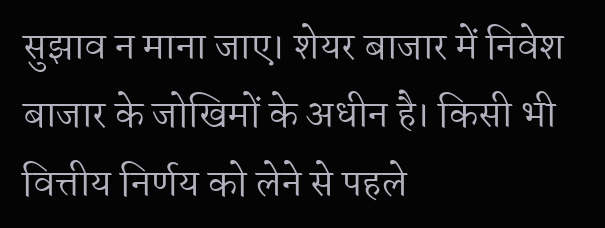सुझाव न माना जाए। शेयर बाजार में निवेश बाजार के जोखिमों के अधीन है। किसी भी वित्तीय निर्णय को लेने से पहले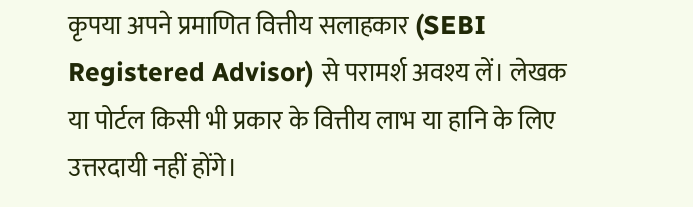कृपया अपने प्रमाणित वित्तीय सलाहकार (SEBI Registered Advisor) से परामर्श अवश्य लें। लेखक या पोर्टल किसी भी प्रकार के वित्तीय लाभ या हानि के लिए उत्तरदायी नहीं होंगे।